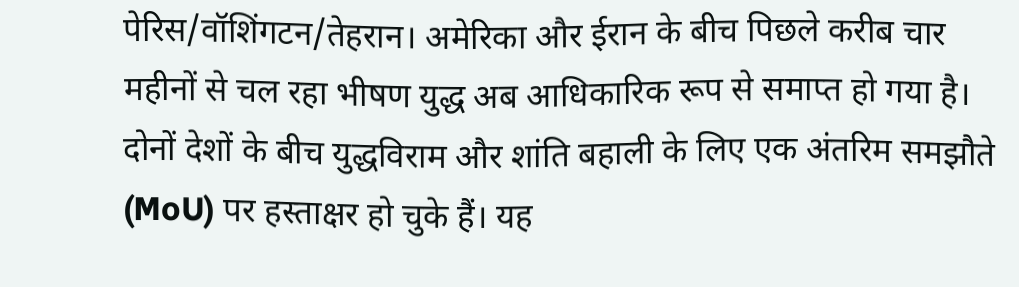पेरिस/वॉशिंगटन/तेहरान। अमेरिका और ईरान के बीच पिछले करीब चार महीनों से चल रहा भीषण युद्ध अब आधिकारिक रूप से समाप्त हो गया है। दोनों देशों के बीच युद्धविराम और शांति बहाली के लिए एक अंतरिम समझौते (MoU) पर हस्ताक्षर हो चुके हैं। यह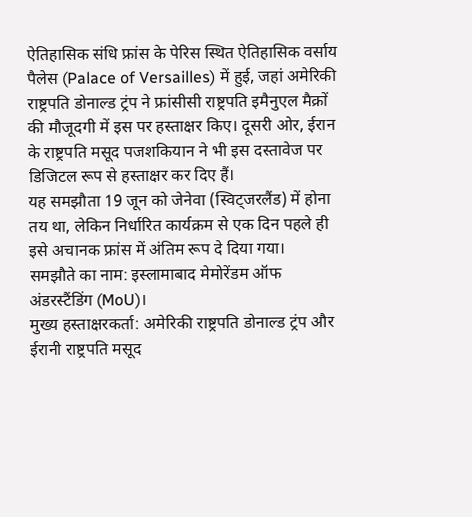ऐतिहासिक संधि फ्रांस के पेरिस स्थित ऐतिहासिक वर्साय पैलेस (Palace of Versailles) में हुई, जहां अमेरिकी राष्ट्रपति डोनाल्ड ट्रंप ने फ्रांसीसी राष्ट्रपति इमैनुएल मैक्रों की मौजूदगी में इस पर हस्ताक्षर किए। दूसरी ओर, ईरान के राष्ट्रपति मसूद पजशकियान ने भी इस दस्तावेज पर डिजिटल रूप से हस्ताक्षर कर दिए हैं।
यह समझौता 19 जून को जेनेवा (स्विट्जरलैंड) में होना तय था, लेकिन निर्धारित कार्यक्रम से एक दिन पहले ही इसे अचानक फ्रांस में अंतिम रूप दे दिया गया।
समझौते का नाम: इस्लामाबाद मेमोरेंडम ऑफ अंडरस्टैंडिंग (MoU)।
मुख्य हस्ताक्षरकर्ता: अमेरिकी राष्ट्रपति डोनाल्ड ट्रंप और ईरानी राष्ट्रपति मसूद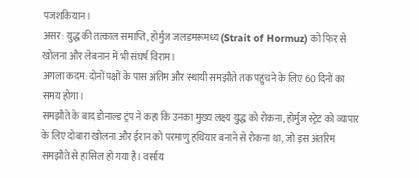पजशकियान।
असर: युद्ध की तत्काल समाप्ति, होर्मुज जलडमरूमध्य (Strait of Hormuz) को फिर से खोलना और लेबनान में भी संघर्ष विराम।
अगला कदम: दोनों पक्षों के पास अंतिम और स्थायी समझौते तक पहुंचने के लिए 60 दिनों का समय होगा।
समझौते के बाद डोनाल्ड ट्रंप ने कहा कि उनका मुख्य लक्ष्य युद्ध को रोकना, होर्मुज स्ट्रेट को व्यापार के लिए दोबारा खोलना और ईरान को परमाणु हथियार बनाने से रोकना था, जो इस अंतरिम समझौते से हासिल हो गया है। वर्साय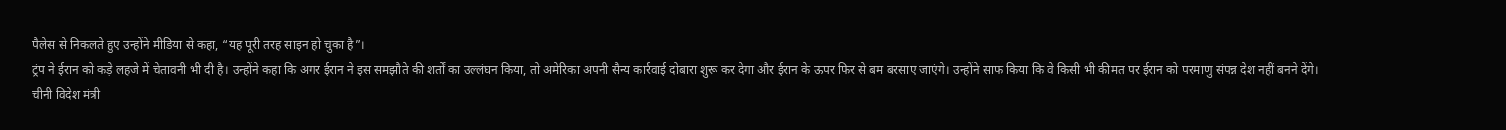पैलेस से निकलते हुए उन्होंने मीडिया से कहा, “यह पूरी तरह साइन हो चुका है”।
ट्रंप ने ईरान को कड़े लहजे में चेतावनी भी दी है। उन्होंने कहा कि अगर ईरान ने इस समझौते की शर्तों का उल्लंघन किया, तो अमेरिका अपनी सैन्य कार्रवाई दोबारा शुरू कर देगा और ईरान के ऊपर फिर से बम बरसाए जाएंगे। उन्होंने साफ किया कि वे किसी भी कीमत पर ईरान को परमाणु संपन्न देश नहीं बनने देंगे।
चीनी विदेश मंत्री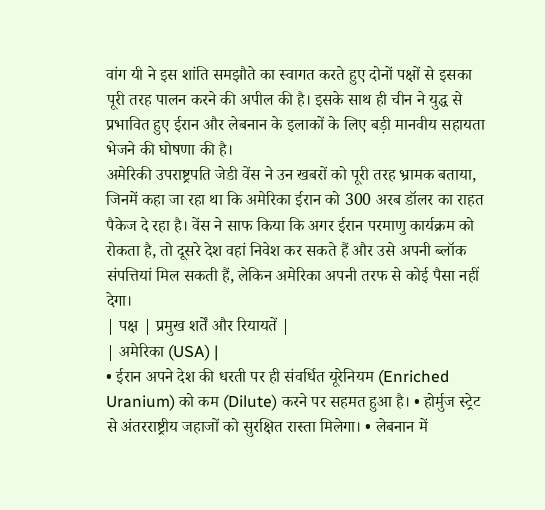वांग यी ने इस शांति समझौते का स्वागत करते हुए दोनों पक्षों से इसका पूरी तरह पालन करने की अपील की है। इसके साथ ही चीन ने युद्ध से प्रभावित हुए ईरान और लेबनान के इलाकों के लिए बड़ी मानवीय सहायता भेजने की घोषणा की है।
अमेरिकी उपराष्ट्रपति जेडी वेंस ने उन खबरों को पूरी तरह भ्रामक बताया, जिनमें कहा जा रहा था कि अमेरिका ईरान को 300 अरब डॉलर का राहत पैकेज दे रहा है। वेंस ने साफ किया कि अगर ईरान परमाणु कार्यक्रम को रोकता है, तो दूसरे देश वहां निवेश कर सकते हैं और उसे अपनी ब्लॉक संपत्तियां मिल सकती हैं, लेकिन अमेरिका अपनी तरफ से कोई पैसा नहीं देगा।
| पक्ष | प्रमुख शर्तें और रियायतें |
| अमेरिका (USA) |
• ईरान अपने देश की धरती पर ही संवर्धित यूरेनियम (Enriched Uranium) को कम (Dilute) करने पर सहमत हुआ है। • होर्मुज स्ट्रेट से अंतरराष्ट्रीय जहाजों को सुरक्षित रास्ता मिलेगा। • लेबनान में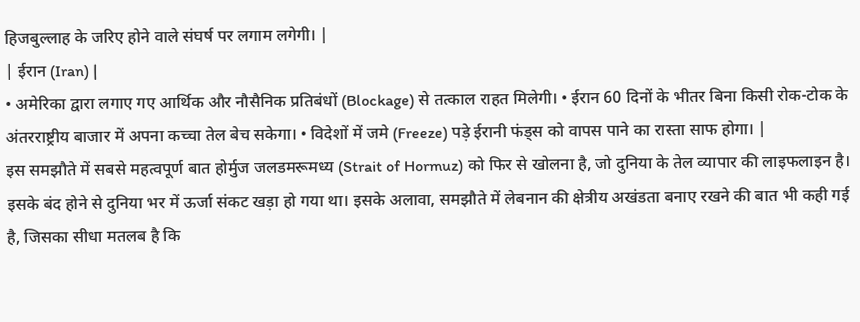हिजबुल्लाह के जरिए होने वाले संघर्ष पर लगाम लगेगी। |
| ईरान (Iran) |
• अमेरिका द्वारा लगाए गए आर्थिक और नौसैनिक प्रतिबंधों (Blockage) से तत्काल राहत मिलेगी। • ईरान 60 दिनों के भीतर बिना किसी रोक-टोक के अंतरराष्ट्रीय बाजार में अपना कच्चा तेल बेच सकेगा। • विदेशों में जमे (Freeze) पड़े ईरानी फंड्स को वापस पाने का रास्ता साफ होगा। |
इस समझौते में सबसे महत्वपूर्ण बात होर्मुज जलडमरूमध्य (Strait of Hormuz) को फिर से खोलना है, जो दुनिया के तेल व्यापार की लाइफलाइन है। इसके बंद होने से दुनिया भर में ऊर्जा संकट खड़ा हो गया था। इसके अलावा, समझौते में लेबनान की क्षेत्रीय अखंडता बनाए रखने की बात भी कही गई है, जिसका सीधा मतलब है कि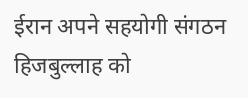ईरान अपने सहयोगी संगठन हिजबुल्लाह को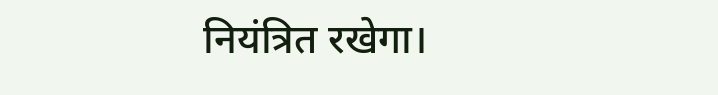नियंत्रित रखेगा।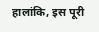हालांकि, इस पूरी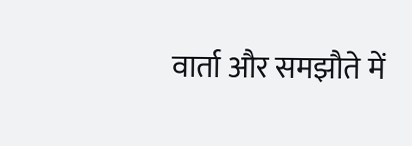वार्ता और समझौते में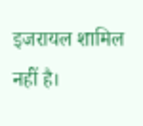इजरायल शामिल नहीं है।